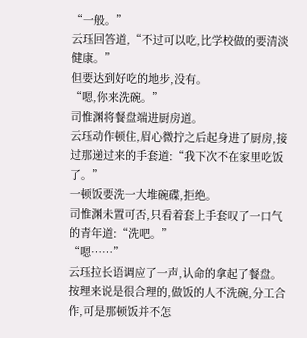“一般。”
云珏回答道,“不过可以吃,比学校做的要清淡健康。”
但要达到好吃的地步,没有。
“嗯,你来洗碗。”
司惟渊将餐盘端进厨房道。
云珏动作顿住,眉心微拧之后起身进了厨房,接过那递过来的手套道:“我下次不在家里吃饭了。”
一顿饭要洗一大堆碗碟,拒绝。
司惟渊未置可否,只看着套上手套叹了一口气的青年道:“洗吧。”
“嗯……”
云珏拉长语调应了一声,认命的拿起了餐盘。
按理来说是很合理的,做饭的人不洗碗,分工合作,可是那顿饭并不怎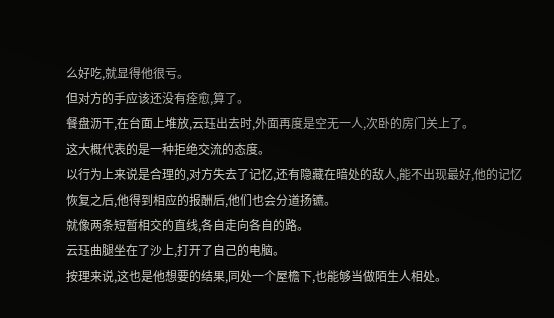么好吃,就显得他很亏。
但对方的手应该还没有痊愈,算了。
餐盘沥干,在台面上堆放,云珏出去时,外面再度是空无一人,次卧的房门关上了。
这大概代表的是一种拒绝交流的态度。
以行为上来说是合理的,对方失去了记忆,还有隐藏在暗处的敌人,能不出现最好,他的记忆恢复之后,他得到相应的报酬后,他们也会分道扬镳。
就像两条短暂相交的直线,各自走向各自的路。
云珏曲腿坐在了沙上,打开了自己的电脑。
按理来说,这也是他想要的结果,同处一个屋檐下,也能够当做陌生人相处。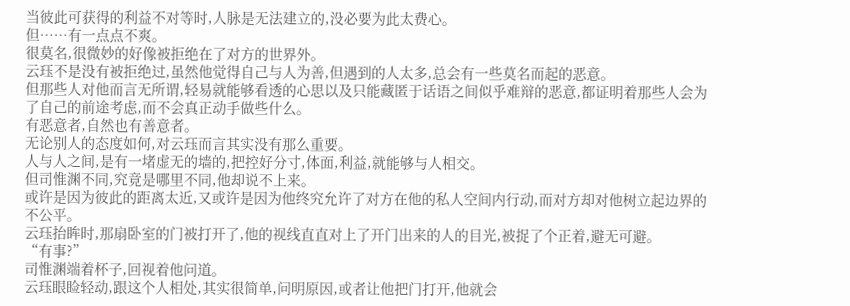当彼此可获得的利益不对等时,人脉是无法建立的,没必要为此太费心。
但……有一点点不爽。
很莫名,很微妙的好像被拒绝在了对方的世界外。
云珏不是没有被拒绝过,虽然他觉得自己与人为善,但遇到的人太多,总会有一些莫名而起的恶意。
但那些人对他而言无所谓,轻易就能够看透的心思以及只能藏匿于话语之间似乎难辩的恶意,都证明着那些人会为了自己的前途考虑,而不会真正动手做些什么。
有恶意者,自然也有善意者。
无论别人的态度如何,对云珏而言其实没有那么重要。
人与人之间,是有一堵虚无的墙的,把控好分寸,体面,利益,就能够与人相交。
但司惟渊不同,究竟是哪里不同,他却说不上来。
或许是因为彼此的距离太近,又或许是因为他终究允许了对方在他的私人空间内行动,而对方却对他树立起边界的不公平。
云珏抬眸时,那扇卧室的门被打开了,他的视线直直对上了开门出来的人的目光,被捉了个正着,避无可避。
“有事?”
司惟渊端着杯子,回视着他问道。
云珏眼睑轻动,跟这个人相处,其实很简单,问明原因,或者让他把门打开,他就会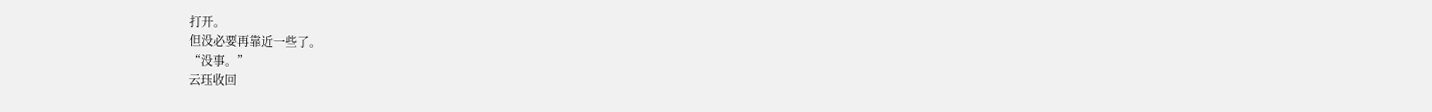打开。
但没必要再靠近一些了。
“没事。”
云珏收回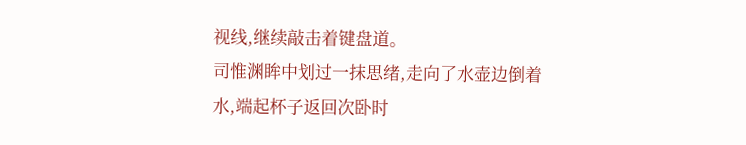视线,继续敲击着键盘道。
司惟渊眸中划过一抹思绪,走向了水壶边倒着水,端起杯子返回次卧时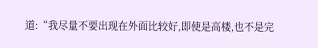道:“我尽量不要出现在外面比较好,即使是高楼,也不是完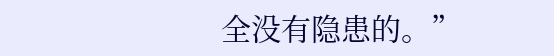全没有隐患的。”